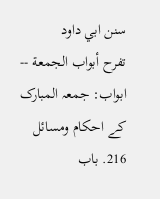سنن ابي داود
تفرح أبواب الجمعة -- ابواب: جمعہ المبارک کے احکام ومسائل
216. باب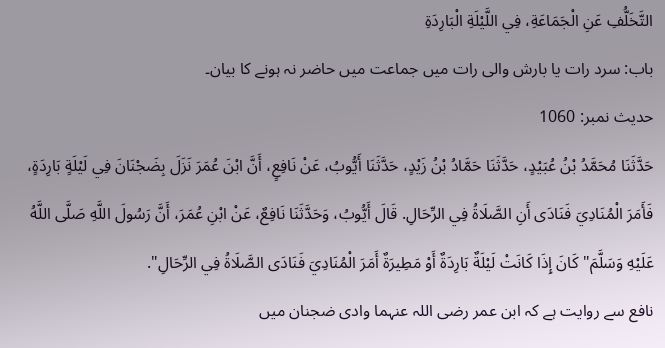التَّخَلُّفِ عَنِ الْجَمَاعَةِ، فِي اللَّيْلَةِ الْبَارِدَةِ
باب: سرد رات یا بارش والی رات میں جماعت میں حاضر نہ ہونے کا بیان۔
حدیث نمبر: 1060
حَدَّثَنَا مُحَمَّدُ بْنُ عُبَيْدٍ، حَدَّثَنَا حَمَّادُ بْنُ زَيْدٍ، حَدَّثَنَا أَيُّوبُ، عَنْ نَافِعٍ، أَنَّ ابْنَ عُمَرَ نَزَلَ بِضَجْنَانَ فِي لَيْلَةٍ بَارِدَةٍ، فَأَمَرَ الْمُنَادِيَ فَنَادَى أَنِ الصَّلَاةُ فِي الرِّحَالِ. قَالَ أَيُّوبُ، وَحَدَّثَنَا نَافِعٌ، عَنْ ابْنِ عُمَرَ، أَنَّ رَسُولَ اللَّهِ صَلَّى اللَّهُ عَلَيْهِ وَسَلَّمَ" كَانَ إِذَا كَانَتْ لَيْلَةٌ بَارِدَةٌ أَوْ مَطِيرَةٌ أَمَرَ الْمُنَادِيَ فَنَادَى الصَّلَاةُ فِي الرِّحَالِ".
نافع سے روایت ہے کہ ابن عمر رضی اللہ عنہما وادی ضجنان میں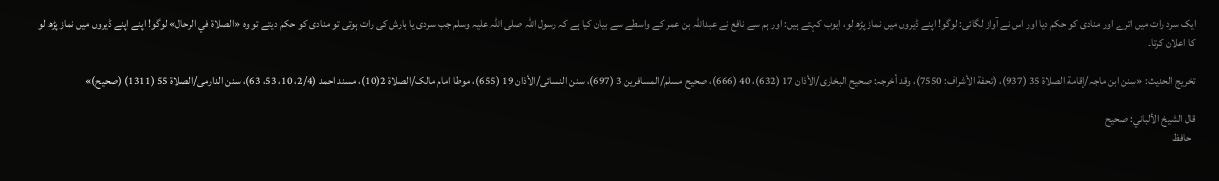ایک سرد رات میں اترے اور منادی کو حکم دیا اور اس نے آواز لگائی: لوگو! اپنے ڈیروں میں نماز پڑھ لو، ایوب کہتے ہیں: اور ہم سے نافع نے عبداللہ بن عمر کے واسطے سے بیان کیا ہے کہ رسول اللہ صلی اللہ علیہ وسلم جب سردی یا بارش کی رات ہوتی تو منادی کو حکم دیتے تو وہ «الصلاة في الرحال» لوگو! اپنے اپنے ڈیروں میں نماز پڑھ لو کا اعلان کرتا۔

تخریج الحدیث: «سنن ابن ماجہ/إقامة الصلاة 35 (937)، (تحفة الأشراف: 7550)، وقد أخرجہ: صحیح البخاری/الأذان 17 (632)، 40 (666)، صحیح مسلم/المسافرین 3 (697)، سنن النسائی/الأذان 19 (655)، موطا امام مالک/الصلاة 2(10)، مسند احمد (2/4، 10، 53، 63)، سنن الدارمی/الصلاة 55 (1311) (صحیح)»

قال الشيخ الألباني: صحيح
  حافظ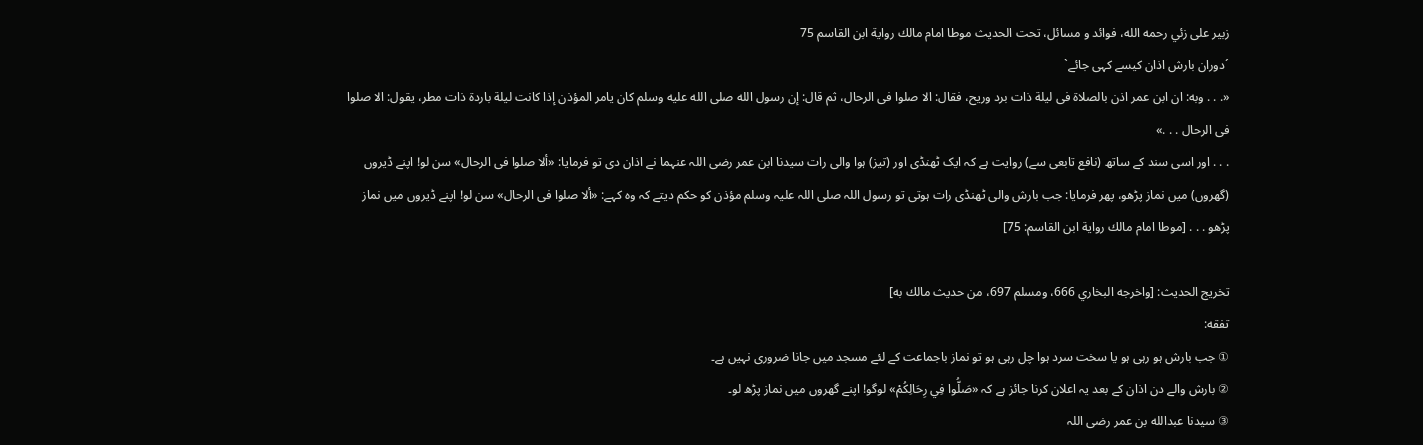زبير على زئي رحمه الله، فوائد و مسائل، تحت الحديث موطا امام مالك رواية ابن القاسم 75
´دوران بارش اذان کیسے کہی جائے`
«. . . وبه: ان ابن عمر اذن بالصلاة فى ليلة ذات برد وريح، فقال: الا صلوا فى الرحال، ثم قال: إن رسول الله صلى الله عليه وسلم كان يامر المؤذن إذا كانت ليلة باردة ذات مطر، يقول: الا صلوا فى الرحال . . .»
. . . اور اسی سند کے ساتھ (نافع تابعی سے) روایت ہے کہ ایک ٹھنڈی اور (تیز) ہوا والی رات سیدنا ابن عمر رضی اللہ عنہما نے اذان دی تو فرمایا: «ألا صلوا فى الرحال» سن لو! اپنے ڈیروں (گھروں) میں نماز پڑھو، پھر فرمایا: جب بارش والی ٹھنڈی رات ہوتی تو رسول اللہ صلی اللہ علیہ وسلم مؤذن کو حکم دیتے کہ وہ کہے: «ألا صلوا فى الرحال» سن لو! اپنے ڈیروں میں نماز پڑھو . . . [موطا امام مالك رواية ابن القاسم: 75]

تخریج الحدیث: [واخرجه البخاري 666، ومسلم 697، من حديث مالك به]
تفقه:
① جب بارش ہو رہی ہو یا سخت سرد ہوا چل رہی ہو تو نماز باجماعت کے لئے مسجد میں جانا ضروری نہیں ہے۔
② بارش والے دن اذان کے بعد یہ اعلان کرنا جائز ہے کہ «صَلُّوا فِي رِحَالِكُمْ» لوگو! اپنے گھروں میں نماز پڑھ لو۔
③ سیدنا عبدالله بن عمر رضی اللہ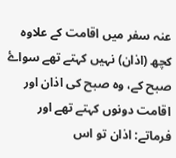عنہ سفر میں اقامت کے علاوہ کچھ (اذان) نہیں کہتے تھے سواۓ صبح کے، وہ صبح کی اذان اور اقامت دونوں کہتے تھے اور فرماتے: اذان تو اس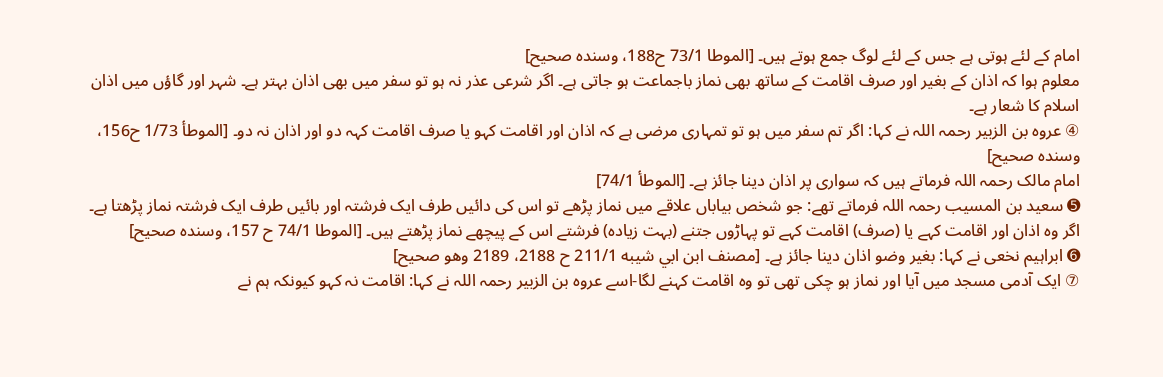امام کے لئے ہوتی ہے جس کے لئے لوگ جمع ہوتے ہیں۔ [الموطا 73/1 ح188، وسنده صحيح]
معلوم ہوا کہ اذان کے بغیر اور صرف اقامت کے ساتھ بھی نماز باجماعت ہو جاتی ہے۔ اگر شرعی عذر نہ ہو تو سفر میں بھی اذان بہتر ہے۔ شہر اور گاؤں میں اذان اسلام کا شعار ہے۔
④ عروہ بن الزبیر رحمہ اللہ نے کہا: اگر تم سفر میں ہو تو تمہاری مرضی ہے کہ اذان اور اقامت کہو یا صرف اقامت کہہ دو اور اذان نہ دو۔ [الموطأ 1/73 ح156، وسنده صحيح]
امام مالک رحمہ اللہ فرماتے ہیں کہ سواری پر اذان دینا جائز ہے۔ [الموطأ 74/1]
➎ سعید بن المسیب رحمہ اللہ فرماتے تھے: جو شخص بیاباں علاقے میں نماز پڑھے تو اس کی دائیں طرف ایک فرشتہ اور بائیں طرف ایک فرشتہ نماز پڑھتا ہے۔ اگر وہ اذان اور اقامت کہے یا (صرف) اقامت کہے تو پہاڑوں جتنے (بہت زیادہ) فرشتے اس کے پیچھے نماز پڑھتے ہیں۔ [الموطا 74/1 ح 157، وسنده صحيح]
➏ ابراہیم نخعی نے کہا: بغیر وضو اذان دینا جائز ہے۔ [مصنف ابن ابي شيبه 211/1 ح 2188، 2189 وهو صحيح]
⑦ ایک آدمی مسجد میں آیا اور نماز ہو چکی تھی تو وہ اقامت کہنے لگا-اسے عروہ بن الزبیر رحمہ اللہ نے کہا: اقامت نہ کہو کیونکہ ہم نے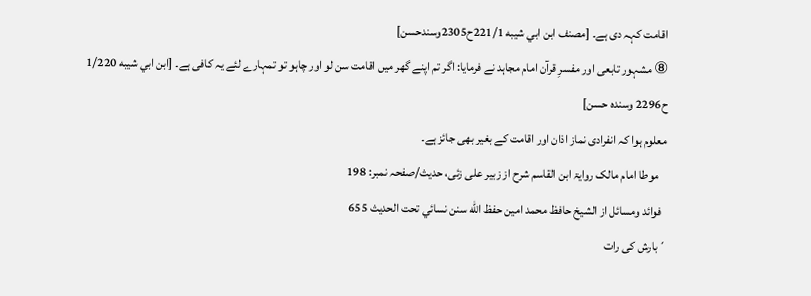اقامت کہہ دی ہے۔ [مصنف ابن ابي شيبه 221/1ح2305وسندحسن]
⑧ مشہور تابعی اور مفسرِ قرآن امام مجاہد نے فرمایا: اگر تم اپنے گھر میں اقامت سن لو اور چاہو تو تمہارے لئے یہ کافی ہے۔ [ابن ابي شيبه 1/220 ح2296 وسنده حسن]
معلوم ہوا کہ انفرادی نماز اذان اور اقامت کے بغیر بھی جائز ہے۔
   موطا امام مالک روایۃ ابن القاسم شرح از زبیر علی زئی، حدیث/صفحہ نمبر: 198
  فوائد ومسائل از الشيخ حافظ محمد امين حفظ الله سنن نسائي تحت الحديث 655
´بارش کی رات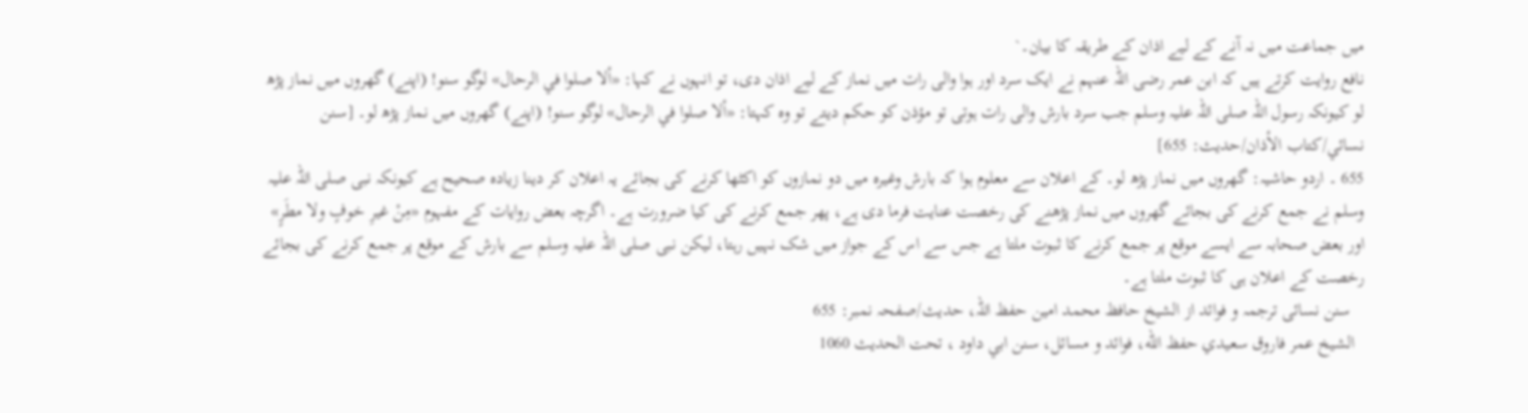میں جماعت میں نہ آنے کے لیے اذان کے طریقہ کا بیان۔`
نافع روایت کرتے ہیں کہ ابن عمر رضی اللہ عنہم نے ایک سرد اور ہوا والی رات میں نماز کے لیے اذان دی، تو انہوں نے کہا: «ألا صلوا في الرحال» لوگو سنو! (اپنے) گھروں میں نماز پڑھ لو کیونکہ رسول اللہ صلی اللہ علیہ وسلم جب سرد بارش والی رات ہوتی تو مؤذن کو حکم دیتے تو وہ کہتا: «ألا صلوا في الرحال» لوگو سنو! (اپنے) گھروں میں نماز پڑھ لو۔ [سنن نسائي/كتاب الأذان/حدیث: 655]
655 ۔ اردو حاشیہ: گھروں میں نماز پڑھ لو۔ کے اعلان سے معلوم ہوا کہ بارش وغیرہ میں دو نمازوں کو اکٹھا کرنے کی بجائے یہ اعلان کر دینا زیادہ صحیح ہے کیونکہ نبی صلی اللہ علیہ وسلم نے جمع کرنے کی بجائے گھروں میں نماز پڑھنے کی رخصت عنایت فرما دی ہے، پھر جمع کرنے کی کیا ضرورت ہے۔ اگرچہ بعض روایات کے مفہوم «مِنْ غيرِ خوفٍ ولا مطَرٍ» اور بعض صحابہ سے ایسے موقع پر جمع کرنے کا ثبوت ملتا ہے جس سے اس کے جواز میں شک نہیں رہتا، لیکن نبی صلی اللہ علیہ وسلم سے بارش کے موقع پر جمع کرنے کی بجائے رخصت کے اعلان ہی کا ثبوت ملتا ہے۔
   سنن نسائی ترجمہ و فوائد از الشیخ حافظ محمد امین حفظ اللہ، حدیث/صفحہ نمبر: 655
  الشيخ عمر فاروق سعيدي حفظ الله، فوائد و مسائل، سنن ابي داود ، تحت الحديث 1060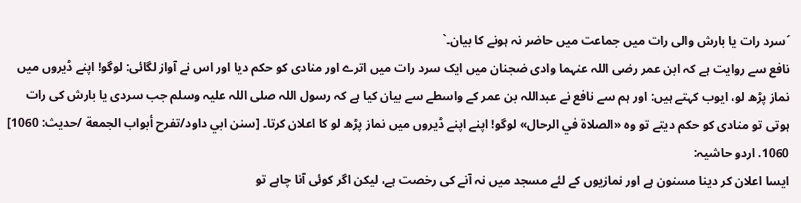´سرد رات یا بارش والی رات میں جماعت میں حاضر نہ ہونے کا بیان۔`
نافع سے روایت ہے کہ ابن عمر رضی اللہ عنہما وادی ضجنان میں ایک سرد رات میں اترے اور منادی کو حکم دیا اور اس نے آواز لگائی: لوگو! اپنے ڈیروں میں نماز پڑھ لو، ایوب کہتے ہیں: اور ہم سے نافع نے عبداللہ بن عمر کے واسطے سے بیان کیا ہے کہ رسول اللہ صلی اللہ علیہ وسلم جب سردی یا بارش کی رات ہوتی تو منادی کو حکم دیتے تو وہ «الصلاة في الرحال» لوگو! اپنے اپنے ڈیروں میں نماز پڑھ لو کا اعلان کرتا۔ [سنن ابي داود/تفرح أبواب الجمعة /حدیث: 1060]
1060. اردو حاشیہ:
ایسا اعلان کر دینا مسنون ہے اور نمازیوں کے لئے مسجد میں نہ آنے کی رخصت ہے، لیکن اگر کوئی آنا چاہے تو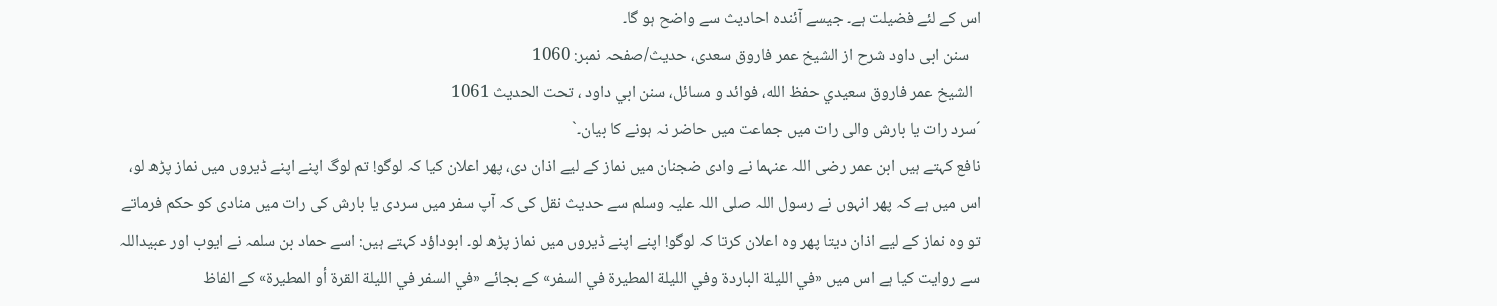اس کے لئے فضیلت ہے۔ جیسے آئندہ احادیث سے واضح ہو گا۔
   سنن ابی داود شرح از الشیخ عمر فاروق سعدی، حدیث/صفحہ نمبر: 1060
  الشيخ عمر فاروق سعيدي حفظ الله، فوائد و مسائل، سنن ابي داود ، تحت الحديث 1061
´سرد رات یا بارش والی رات میں جماعت میں حاضر نہ ہونے کا بیان۔`
نافع کہتے ہیں ابن عمر رضی اللہ عنہما نے وادی ضجنان میں نماز کے لیے اذان دی، پھر اعلان کیا کہ لوگو! تم لوگ اپنے اپنے ڈیروں میں نماز پڑھ لو، اس میں ہے کہ پھر انہوں نے رسول اللہ صلی اللہ علیہ وسلم سے حدیث نقل کی کہ آپ سفر میں سردی یا بارش کی رات میں منادی کو حکم فرماتے تو وہ نماز کے لیے اذان دیتا پھر وہ اعلان کرتا کہ لوگو! اپنے اپنے ڈیروں میں نماز پڑھ لو۔ ابوداؤد کہتے ہیں: اسے حماد بن سلمہ نے ایوب اور عبیداللہ سے روایت کیا ہے اس میں «في الليلة الباردة وفي الليلة المطيرة في السفر» کے بجائے «في السفر في الليلة القرة أو المطيرة» کے الفاظ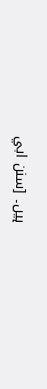ہیں۔ [سنن ابي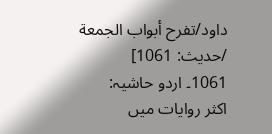داود/تفرح أبواب الجمعة /حدیث: 1061]
1061۔ اردو حاشیہ:
اکثر روایات میں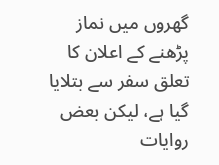گھروں میں نماز پڑھنے کے اعلان کا تعلق سفر سے بتلایا گیا ہے، لیکن بعض روایات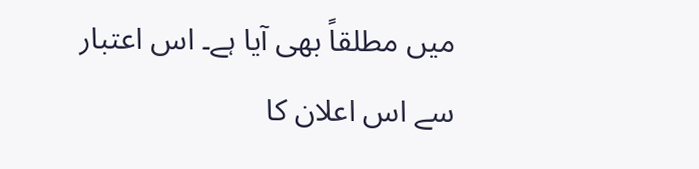میں مطلقاً بھی آیا ہے۔ اس اعتبار سے اس اعلان کا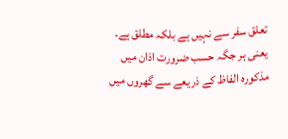تعلق سفر سے نہیں ہے بلکہ مطلق ہے۔ یعنی ہر جگہ حسب ضرورت اذان میں مذکورہ الفاظ کے ذریعے سے گھروں میں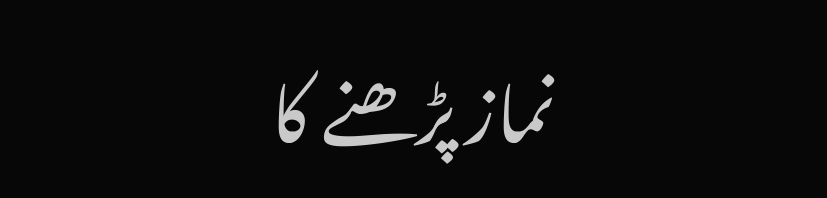نماز پڑھنے کا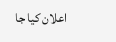اعلان کیا جا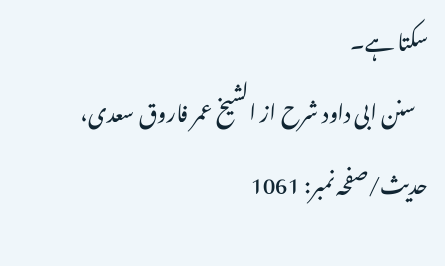سکتا ہے۔
   سنن ابی داود شرح از الشیخ عمر فاروق سعدی، حدیث/صفحہ نمبر: 1061